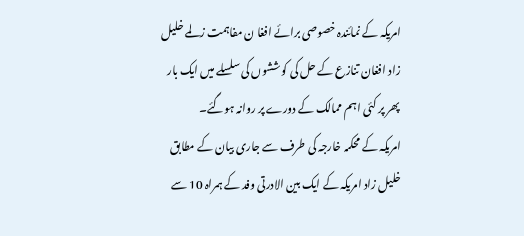امریکہ کے نمائندہ خصوصی برائے افغا ن مفاہمت زلمے خلیل زاد افغان تنازع کے حل کی کوششوں کی سلسلے میں ایک بار پھر پر کئی اہم ممالک کے دورے پر روانہ ہوگئے۔
امریکہ کے محکمہ خارجہ کی طرف سے جاری بیان کے مطابق خلیل زاد امریکہ کے ایک بین الادرتی وفد کے ہمراہ 10 سے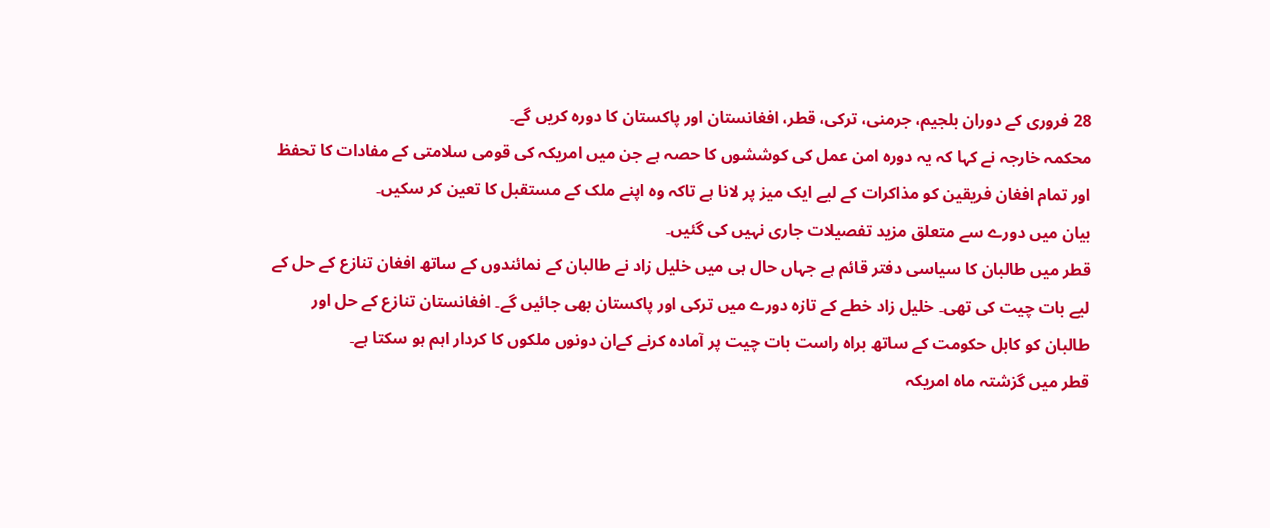28 فروری کے دوران بلجیم، جرمنی، ترکی، قطر، افغانستان اور پاکستان کا دورہ کریں گے۔
محکمہ خارجہ نے کہا کہ یہ دورہ امن عمل کی کوششوں کا حصہ ہے جن میں امریکہ کی قومی سلامتی کے مفادات کا تحفظ اور تمام افغان فریقین کو مذاکرات کے لیے ایک میز پر لانا ہے تاکہ وہ اپنے ملک کے مستقبل کا تعین کر سکیں۔
بیان میں دورے سے متعلق مزید تفصیلات جاری نہیں کی گئیں۔
قطر میں طالبان کا سیاسی دفتر قائم ہے جہاں حال ہی میں خلیل زاد نے طالبان کے نمائندوں کے ساتھ افغان تنازع کے حل کے لیے بات چیت کی تھی۔ خلیل زاد خطے کے تازہ دورے میں ترکی اور پاکستان بھی جائیں گے۔ افغانستان تنازع کے حل اور طالبان کو کابل حکومت کے ساتھ براہ راست بات چیت پر آمادہ کرنے کےان دونوں ملکوں کا کردار اہم ہو سکتا ہے۔
قطر میں گزشتہ ماہ امریکہ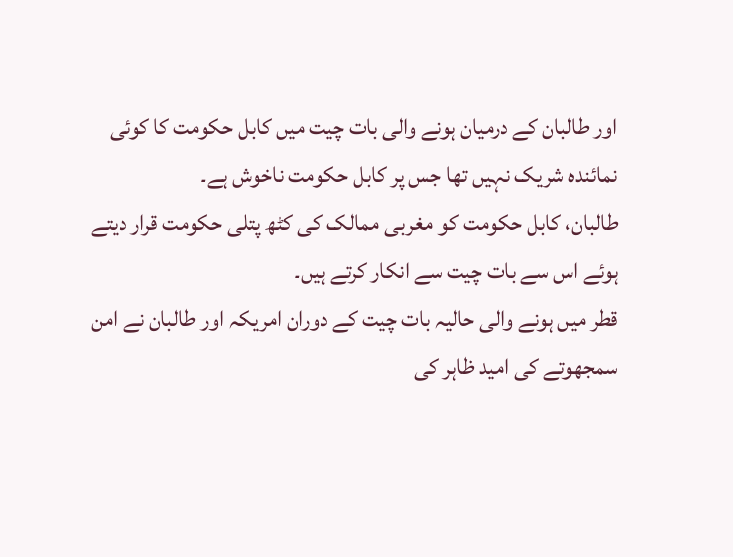اور طالبان کے درمیان ہونے والی بات چیت میں کابل حکومت کا کوئی نمائندہ شریک نہیں تھا جس پر کابل حکومت ناخوش ہے۔
طالبان، کابل حکومت کو مغربی ممالک کی کٹھ پتلی حکومت قرار دیتے ہوئے اس سے بات چیت سے انکار کرتے ہیں۔
قطر میں ہونے والی حالیہ بات چیت کے دوران امریکہ اور طالبان نے امن سمجھوتے کی امید ظاہر کی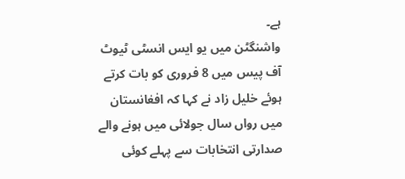ہے۔
واشنگٹن میں یو ایس انسٹی ٹیوٹ آف پیس میں 8 فروری کو بات کرتے ہوئے خلیل زاد نے کہا کہ افغانستان میں رواں سال جولائی میں ہونے والے صدارتی انتخابات سے پہلے کوئی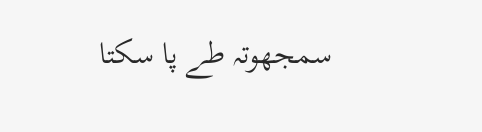سمجھوتہ طے پا سکتا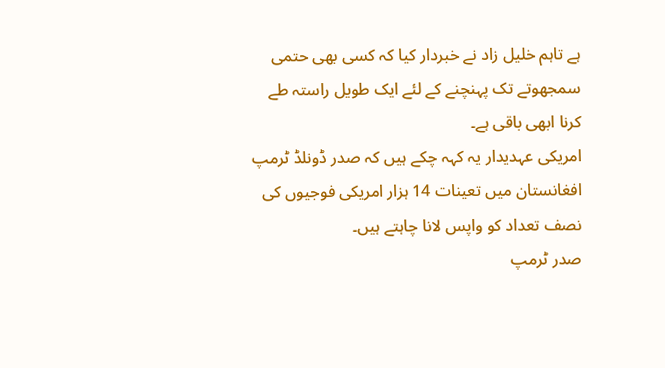ہے تاہم خلیل زاد نے خبردار کیا کہ کسی بھی حتمی سمجھوتے تک پہنچنے کے لئے ایک طویل راستہ طے کرنا ابھی باقی ہے۔
امریکی عہدیدار یہ کہہ چکے ہیں کہ صدر ڈونلڈ ٹرمپ افغانستان میں تعینات 14 ہزار امریکی فوجیوں کی نصف تعداد کو واپس لانا چاہتے ہیں۔
صدر ٹرمپ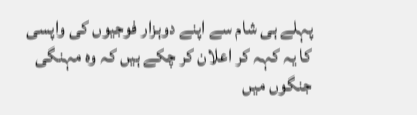پہلے ہی شام سے اپنے دوہزار فوجیوں کی واپسی کا یہ کہہ کر اعلان کر چکے ہیں کہ وہ مہنگی جنگوں میں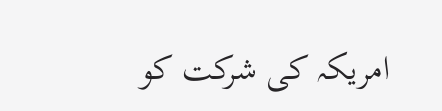امریکہ کی شرکت کو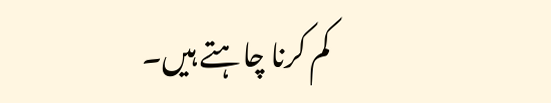کم کرنا چاہتے ہیں۔